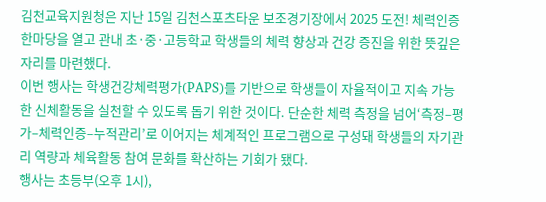김천교육지원청은 지난 15일 김천스포츠타운 보조경기장에서 2025 도전! 체력인증 한마당을 열고 관내 초·중·고등학교 학생들의 체력 향상과 건강 증진을 위한 뜻깊은 자리를 마련했다.
이번 행사는 학생건강체력평가(PAPS)를 기반으로 학생들이 자율적이고 지속 가능한 신체활동을 실천할 수 있도록 돕기 위한 것이다. 단순한 체력 측정을 넘어‘측정–평가–체력인증–누적관리’로 이어지는 체계적인 프로그램으로 구성돼 학생들의 자기관리 역량과 체육활동 참여 문화를 확산하는 기회가 됐다.
행사는 초등부(오후 1시),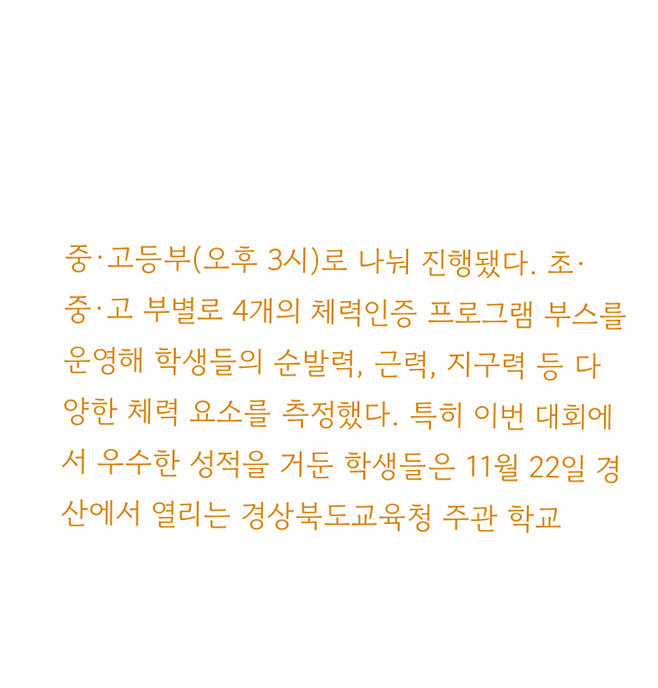중·고등부(오후 3시)로 나눠 진행됐다. 초·중·고 부별로 4개의 체력인증 프로그램 부스를 운영해 학생들의 순발력, 근력, 지구력 등 다양한 체력 요소를 측정했다. 특히 이번 대회에서 우수한 성적을 거둔 학생들은 11월 22일 경산에서 열리는 경상북도교육청 주관 학교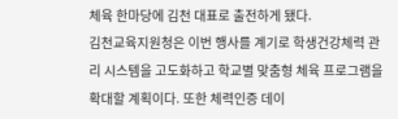체육 한마당에 김천 대표로 출전하게 됐다.
김천교육지원청은 이번 행사를 계기로 학생건강체력 관리 시스템을 고도화하고 학교별 맞춤형 체육 프로그램을 확대할 계획이다. 또한 체력인증 데이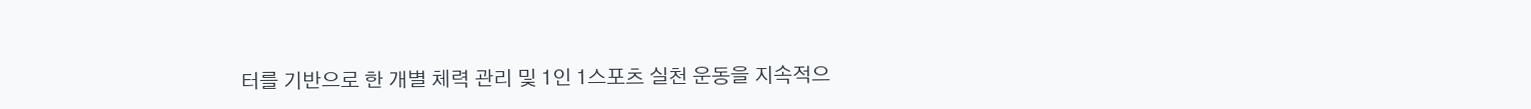터를 기반으로 한 개별 체력 관리 및 1인 1스포츠 실천 운동을 지속적으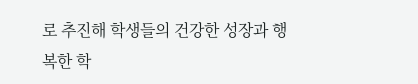로 추진해 학생들의 건강한 성장과 행복한 학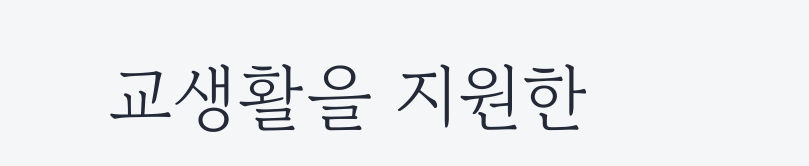교생활을 지원한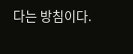다는 방침이다.